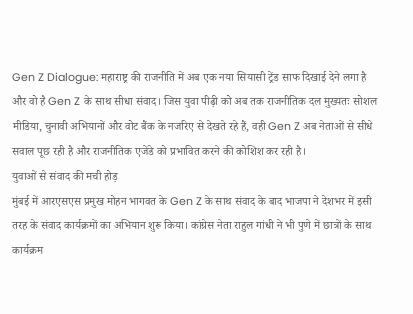Gen Z Dialogue: महाराष्ट्र की राजनीति में अब एक नया सियासी ट्रेंड साफ दिखाई देने लगा है और वो है Gen Z के साथ सीधा संवाद। जिस युवा पीढ़ी को अब तक राजनीतिक दल मुख्यतः सोशल मीडिया, चुनावी अभियानों और वोट बैंक के नजरिए से देखते रहे हैं, वही Gen Z अब नेताओं से सीधे सवाल पूछ रही है और राजनीतिक एजेंडे को प्रभावित करने की कोशिश कर रही है।
युवाओं से संवाद की मची होड़
मुंबई में आरएसएस प्रमुख मोहन भागवत के Gen Z के साथ संवाद के बाद भाजपा ने देशभर में इसी तरह के संवाद कार्यक्रमों का अभियान शुरू किया। कांग्रेस नेता राहुल गांधी ने भी पुणे में छात्रों के साथ कार्यक्रम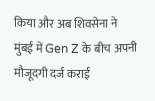किया और अब शिवसेना ने मुंबई में Gen Z के बीच अपनी मौजूदगी दर्ज कराई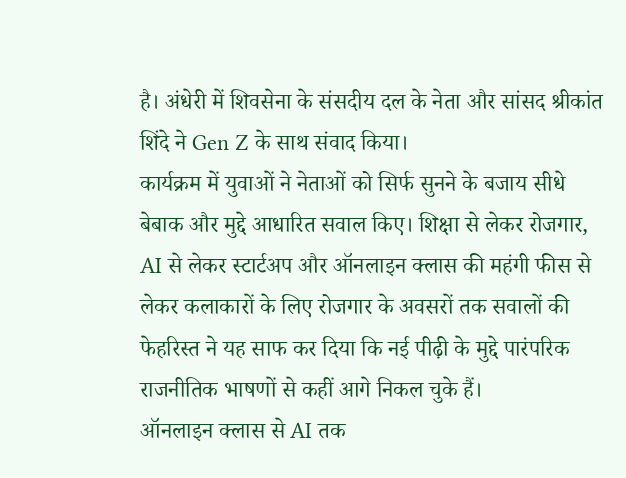है। अंधेरी में शिवसेना के संसदीय दल के नेता और सांसद श्रीकांत शिंदे ने Gen Z के साथ संवाद किया।
कार्यक्रम में युवाओं ने नेताओं को सिर्फ सुनने के बजाय सीधे बेबाक और मुद्दे आधारित सवाल किए। शिक्षा से लेकर रोजगार, AI से लेकर स्टार्टअप और ऑनलाइन क्लास की महंगी फीस से लेकर कलाकारों के लिए रोजगार के अवसरों तक सवालों की फेहरिस्त ने यह साफ कर दिया कि नई पीढ़ी के मुद्दे पारंपरिक राजनीतिक भाषणों से कहीं आगे निकल चुके हैं।
ऑनलाइन क्लास से AI तक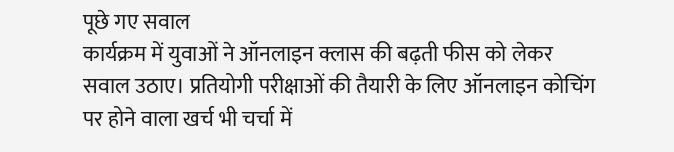पूछे गए सवाल
कार्यक्रम में युवाओं ने ऑनलाइन क्लास की बढ़ती फीस को लेकर सवाल उठाए। प्रतियोगी परीक्षाओं की तैयारी के लिए ऑनलाइन कोचिंग पर होने वाला खर्च भी चर्चा में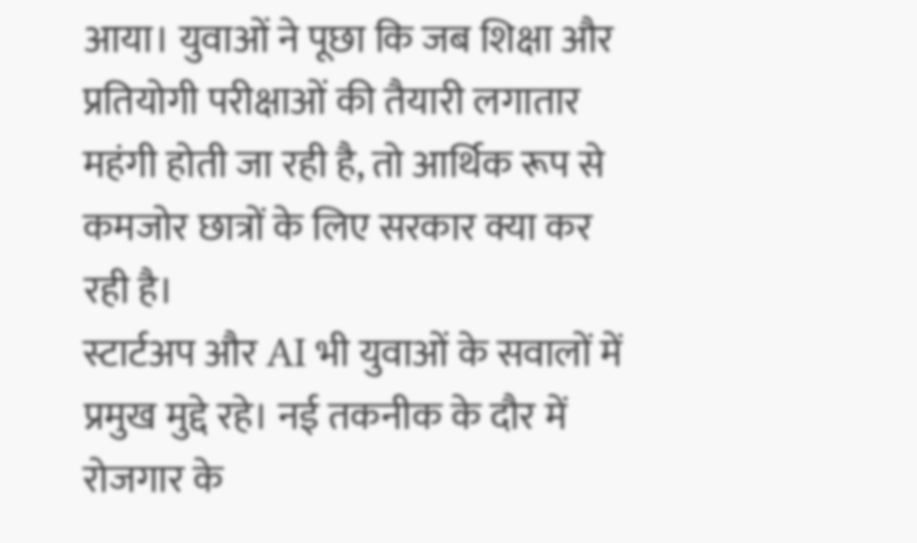आया। युवाओं ने पूछा कि जब शिक्षा और प्रतियोगी परीक्षाओं की तैयारी लगातार महंगी होती जा रही है, तो आर्थिक रूप से कमजोर छात्रों के लिए सरकार क्या कर रही है।
स्टार्टअप और AI भी युवाओं के सवालों में प्रमुख मुद्दे रहे। नई तकनीक के दौर में रोजगार के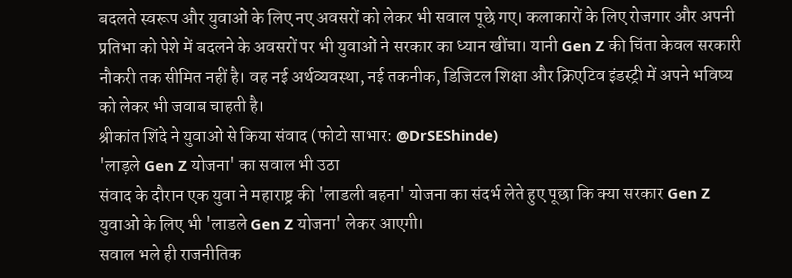बदलते स्वरूप और युवाओं के लिए नए अवसरों को लेकर भी सवाल पूछे गए। कलाकारों के लिए रोजगार और अपनी प्रतिभा को पेशे में बदलने के अवसरों पर भी युवाओं ने सरकार का ध्यान खींचा। यानी Gen Z की चिंता केवल सरकारी नौकरी तक सीमित नहीं है। वह नई अर्थव्यवस्था, नई तकनीक, डिजिटल शिक्षा और क्रिएटिव इंडस्ट्री में अपने भविष्य को लेकर भी जवाब चाहती है।
श्रीकांत शिंदे ने युवाओं से किया संवाद (फोटो साभार: @DrSEShinde)
'लाड़ले Gen Z योजना' का सवाल भी उठा
संवाद के दौरान एक युवा ने महाराष्ट्र की 'लाडली बहना' योजना का संदर्भ लेते हुए पूछा कि क्या सरकार Gen Z युवाओं के लिए भी 'लाडले Gen Z योजना' लेकर आएगी।
सवाल भले ही राजनीतिक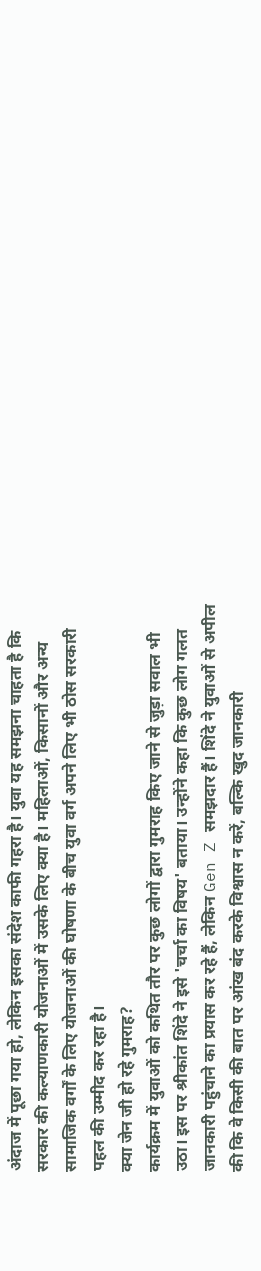अंदाज में पूछा गया हो, लेकिन इसका संदेश काफी गहरा है। युवा यह समझना चाहता है कि सरकार की कल्याणकारी योजनाओं में उसके लिए क्या है। महिलाओं, किसानों और अन्य सामाजिक वर्गों के लिए योजनाओं की घोषणा के बीच युवा वर्ग अपने लिए भी ठोस सरकारी पहल की उम्मीद कर रहा है।
क्या जेन जी हो रहे गुमराह?
कार्यक्रम में युवाओं को कथित तौर पर कुछ लोगों द्वारा गुमराह किए जाने से जुड़ा सवाल भी उठा। इस पर श्रीकांत शिंदे ने इसे 'चर्चा का विषय' बताया। उन्होंने कहा कि कुछ लोग गलत जानकारी पहुंचाने का प्रयास कर रहे हैं, लेकिन Gen Z समझदार हैं। शिंदे ने युवाओं से अपील की कि वे किसी की बात पर आंख बंद करके विश्वास न करें, बल्कि खुद जानकारी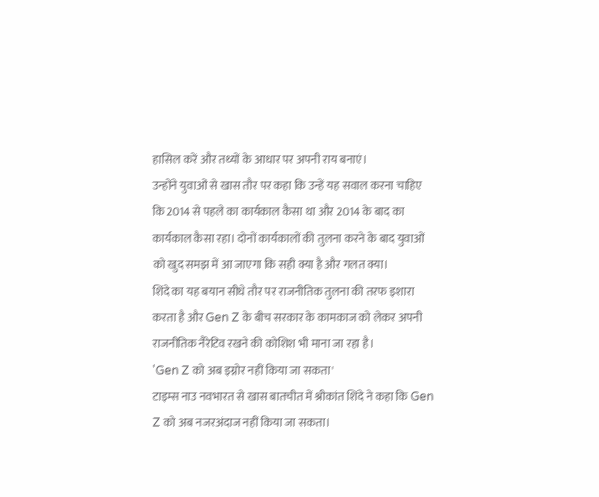हासिल करें और तथ्यों के आधार पर अपनी राय बनाएं।
उन्होंने युवाओं से खास तौर पर कहा कि उन्हें यह सवाल करना चाहिए कि 2014 से पहले का कार्यकाल कैसा था और 2014 के बाद का कार्यकाल कैसा रहा। दोनों कार्यकालों की तुलना करने के बाद युवाओं को खुद समझ में आ जाएगा कि सही क्या है और गलत क्या।
शिंदे का यह बयान सीधे तौर पर राजनीतिक तुलना की तरफ इशारा करता है और Gen Z के बीच सरकार के कामकाज को लेकर अपनी राजनीतिक नैरेटिव रखने की कोशिश भी माना जा रहा है।
'Gen Z को अब इग्नोर नहीं किया जा सकता'
टाइम्स नाउ नवभारत से खास बातचीत में श्रीकांत शिंदे ने कहा कि Gen Z को अब नजरअंदाज नहीं किया जा सकता।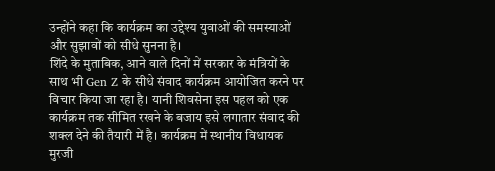उन्होंने कहा कि कार्यक्रम का उद्देश्य युवाओं की समस्याओं और सुझावों को सीधे सुनना है।
शिंदे के मुताबिक, आने वाले दिनों में सरकार के मंत्रियों के साथ भी Gen Z के सीधे संवाद कार्यक्रम आयोजित करने पर विचार किया जा रहा है। यानी शिवसेना इस पहल को एक कार्यक्रम तक सीमित रखने के बजाय इसे लगातार संवाद की शक्ल देने की तैयारी में है। कार्यक्रम में स्थानीय विधायक मुरजी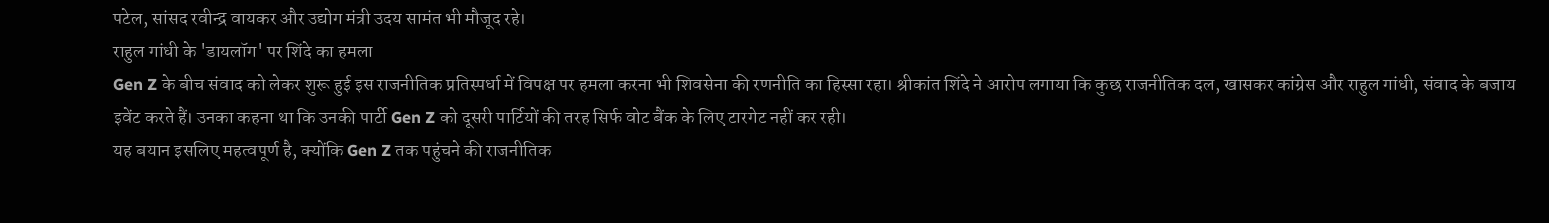पटेल, सांसद रवीन्द्र वायकर और उद्योग मंत्री उदय सामंत भी मौजूद रहे।
राहुल गांधी के 'डायलॉग' पर शिंदे का हमला
Gen Z के बीच संवाद को लेकर शुरू हुई इस राजनीतिक प्रतिस्पर्धा में विपक्ष पर हमला करना भी शिवसेना की रणनीति का हिस्सा रहा। श्रीकांत शिंदे ने आरोप लगाया कि कुछ राजनीतिक दल, खासकर कांग्रेस और राहुल गांधी, संवाद के बजाय इवेंट करते हैं। उनका कहना था कि उनकी पार्टी Gen Z को दूसरी पार्टियों की तरह सिर्फ वोट बैंक के लिए टारगेट नहीं कर रही।
यह बयान इसलिए महत्वपूर्ण है, क्योंकि Gen Z तक पहुंचने की राजनीतिक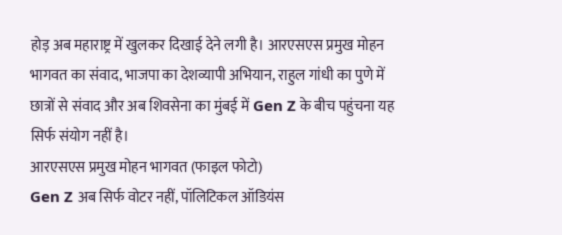होड़ अब महाराष्ट्र में खुलकर दिखाई देने लगी है। आरएसएस प्रमुख मोहन भागवत का संवाद, भाजपा का देशव्यापी अभियान, राहुल गांधी का पुणे में छात्रों से संवाद और अब शिवसेना का मुंबई में Gen Z के बीच पहुंचना यह सिर्फ संयोग नहीं है।
आरएसएस प्रमुख मोहन भागवत (फाइल फोटो)
Gen Z अब सिर्फ वोटर नहीं, पॉलिटिकल ऑडियंस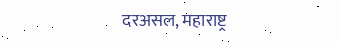दरअसल, महाराष्ट्र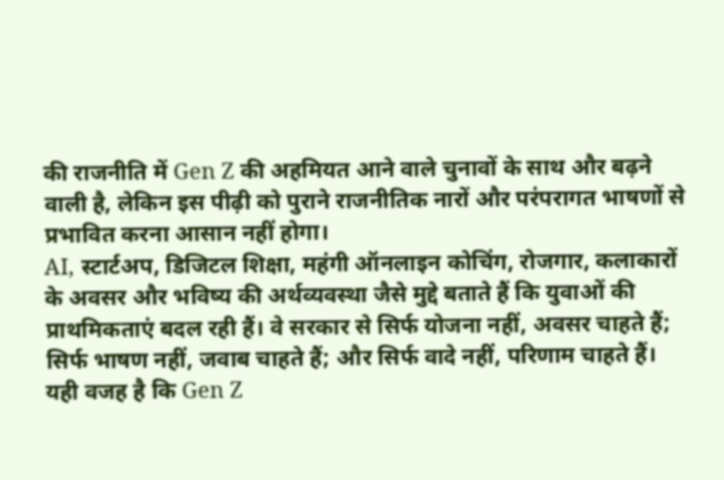की राजनीति में Gen Z की अहमियत आने वाले चुनावों के साथ और बढ़ने वाली है, लेकिन इस पीढ़ी को पुराने राजनीतिक नारों और परंपरागत भाषणों से प्रभावित करना आसान नहीं होगा।
AI, स्टार्टअप, डिजिटल शिक्षा, महंगी ऑनलाइन कोचिंग, रोजगार, कलाकारों के अवसर और भविष्य की अर्थव्यवस्था जैसे मुद्दे बताते हैं कि युवाओं की प्राथमिकताएं बदल रही हैं। वे सरकार से सिर्फ योजना नहीं, अवसर चाहते हैं; सिर्फ भाषण नहीं, जवाब चाहते हैं; और सिर्फ वादे नहीं, परिणाम चाहते हैं।
यही वजह है कि Gen Z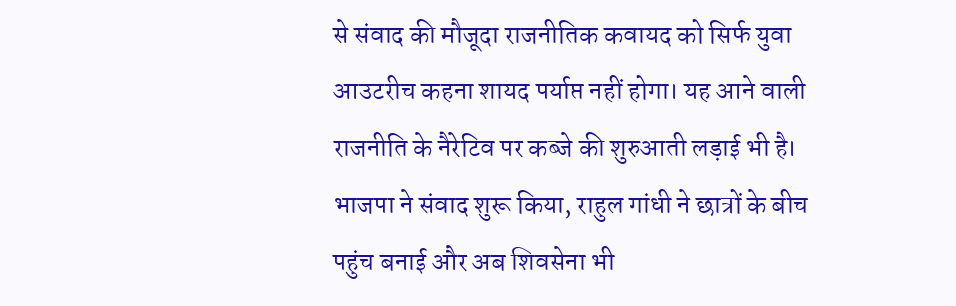से संवाद की मौजूदा राजनीतिक कवायद को सिर्फ युवा आउटरीच कहना शायद पर्याप्त नहीं होगा। यह आने वाली राजनीति के नैरेटिव पर कब्जे की शुरुआती लड़ाई भी है।
भाजपा ने संवाद शुरू किया, राहुल गांधी ने छात्रों के बीच पहुंच बनाई और अब शिवसेना भी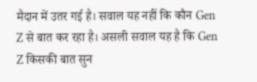मैदान में उतर गई है। सवाल यह नहीं कि कौन Gen Z से बात कर रहा है। असली सवाल यह है कि Gen Z किसकी बात सुन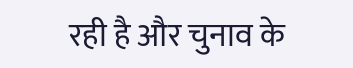रही है और चुनाव के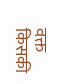वक्त किसकी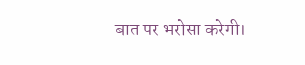बात पर भरोसा करेगी।